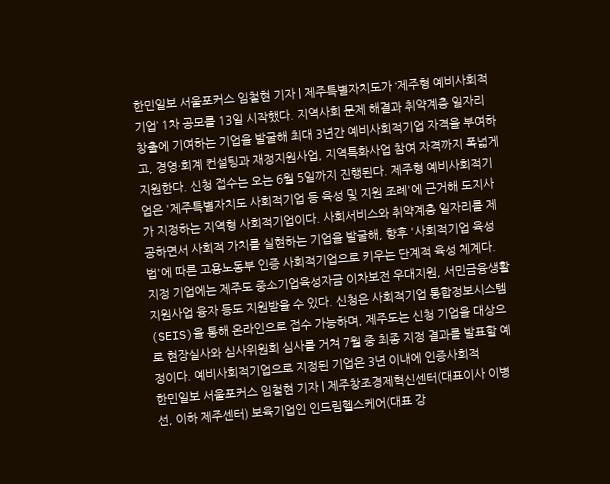한민일보 서울포커스 임철현 기자 | 제주특별자치도가 ‘제주형 예비사회적기업’ 1차 공모를 13일 시작했다. 지역사회 문제 해결과 취약계층 일자리 창출에 기여하는 기업을 발굴해 최대 3년간 예비사회적기업 자격을 부여하고, 경영·회계 컨설팅과 재정지원사업, 지역특화사업 참여 자격까지 폭넓게 지원한다. 신청 접수는 오는 6월 5일까지 진행된다. 제주형 예비사회적기업은 '제주특별자치도 사회적기업 등 육성 및 지원 조례'에 근거해 도지사가 지정하는 지역형 사회적기업이다. 사회서비스와 취약계층 일자리를 제공하면서 사회적 가치를 실현하는 기업을 발굴해, 향후 '사회적기업 육성법'에 따른 고용노동부 인증 사회적기업으로 키우는 단계적 육성 체계다. 지정 기업에는 제주도 중소기업육성자금 이차보전 우대지원, 서민금융생활지원사업 융자 등도 지원받을 수 있다. 신청은 사회적기업 통합정보시스템(SEIS)을 통해 온라인으로 접수 가능하며, 제주도는 신청 기업을 대상으로 현장실사와 심사위원회 심사를 거쳐 7월 중 최종 지정 결과를 발표할 예정이다. 예비사회적기업으로 지정된 기업은 3년 이내에 인증사회적
한민일보 서울포커스 임철현 기자 | 제주창조경제혁신센터(대표이사 이병선, 이하 제주센터) 보육기업인 인드림헬스케어(대표 강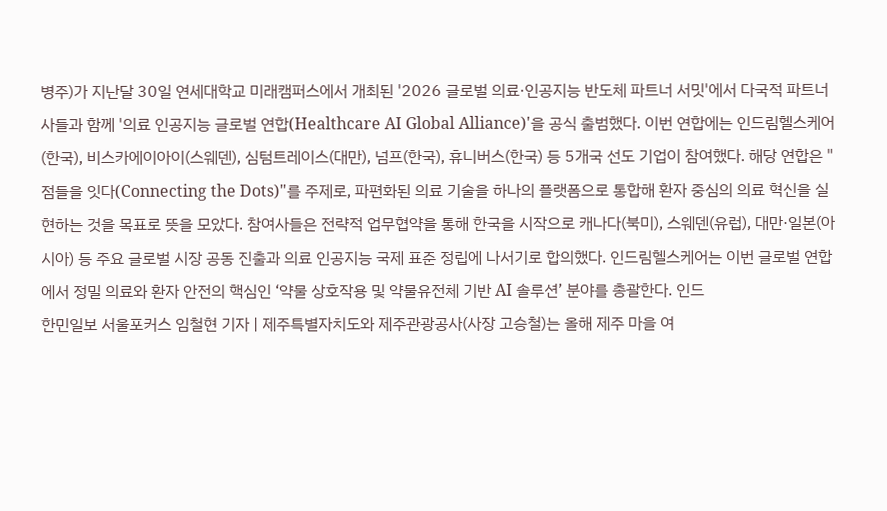병주)가 지난달 30일 연세대학교 미래캠퍼스에서 개최된 '2026 글로벌 의료·인공지능 반도체 파트너 서밋'에서 다국적 파트너사들과 함께 '의료 인공지능 글로벌 연합(Healthcare AI Global Alliance)'을 공식 출범했다. 이번 연합에는 인드림헬스케어(한국), 비스카에이아이(스웨덴), 심텀트레이스(대만), 넘프(한국), 휴니버스(한국) 등 5개국 선도 기업이 참여했다. 해당 연합은 "점들을 잇다(Connecting the Dots)"를 주제로, 파편화된 의료 기술을 하나의 플랫폼으로 통합해 환자 중심의 의료 혁신을 실현하는 것을 목표로 뜻을 모았다. 참여사들은 전략적 업무협약을 통해 한국을 시작으로 캐나다(북미), 스웨덴(유럽), 대만·일본(아시아) 등 주요 글로벌 시장 공동 진출과 의료 인공지능 국제 표준 정립에 나서기로 합의했다. 인드림헬스케어는 이번 글로벌 연합에서 정밀 의료와 환자 안전의 핵심인 ‘약물 상호작용 및 약물유전체 기반 AI 솔루션’ 분야를 총괄한다. 인드
한민일보 서울포커스 임철현 기자 | 제주특별자치도와 제주관광공사(사장 고승철)는 올해 제주 마을 여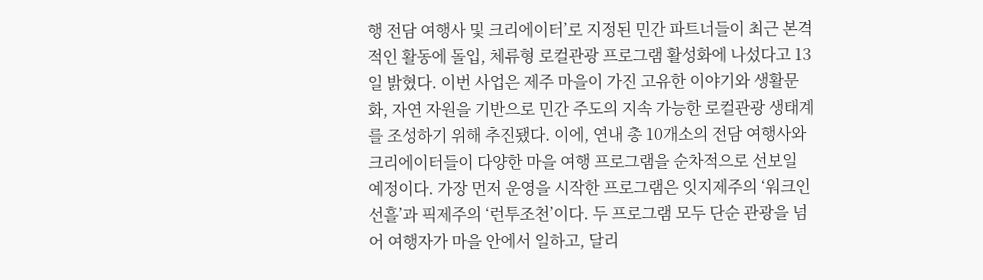행 전담 여행사 및 크리에이터’로 지정된 민간 파트너들이 최근 본격적인 활동에 돌입, 체류형 로컬관광 프로그램 활성화에 나섰다고 13일 밝혔다. 이번 사업은 제주 마을이 가진 고유한 이야기와 생활문화, 자연 자원을 기반으로 민간 주도의 지속 가능한 로컬관광 생태계를 조성하기 위해 추진됐다. 이에, 연내 총 10개소의 전담 여행사와 크리에이터들이 다양한 마을 여행 프로그램을 순차적으로 선보일 예정이다. 가장 먼저 운영을 시작한 프로그램은 잇지제주의 ‘워크인선흘’과 픽제주의 ‘런투조천’이다. 두 프로그램 모두 단순 관광을 넘어 여행자가 마을 안에서 일하고, 달리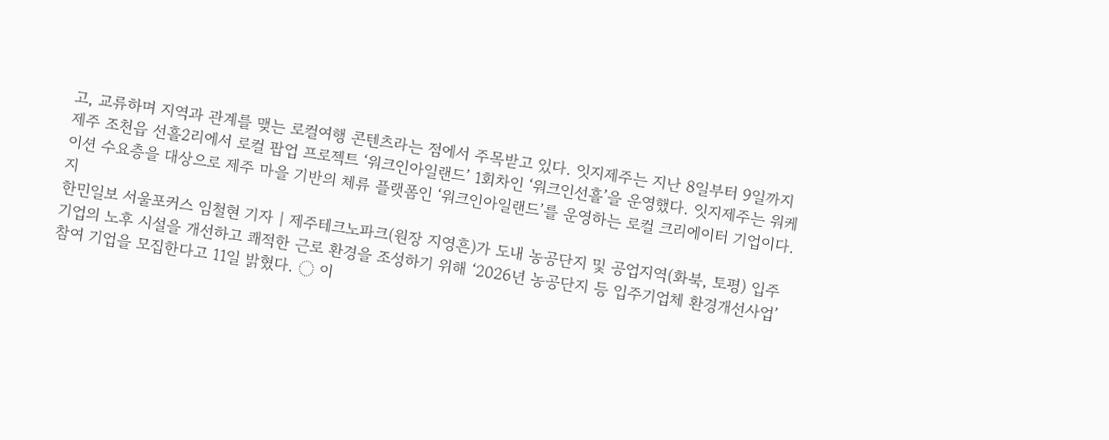고, 교류하며 지역과 관계를 맺는 로컬여행 콘텐츠라는 점에서 주목받고 있다. 잇지제주는 지난 8일부터 9일까지 제주 조천읍 선흘2리에서 로컬 팝업 프로젝트 ‘워크인아일랜드’ 1회차인 ‘워크인선흘’을 운영했다. 잇지제주는 워케이션 수요층을 대상으로 제주 마을 기반의 체류 플랫폼인 ‘워크인아일랜드’를 운영하는 로컬 크리에이터 기업이다. 지
한민일보 서울포커스 임철현 기자 | 제주테크노파크(원장 지영흔)가 도내 농공단지 및 공업지역(화북, 토평) 입주 기업의 노후 시설을 개선하고 쾌적한 근로 환경을 조성하기 위해 ‘2026년 농공단지 등 입주기업체 환경개선사업’ 참여 기업을 모집한다고 11일 밝혔다. ◌ 이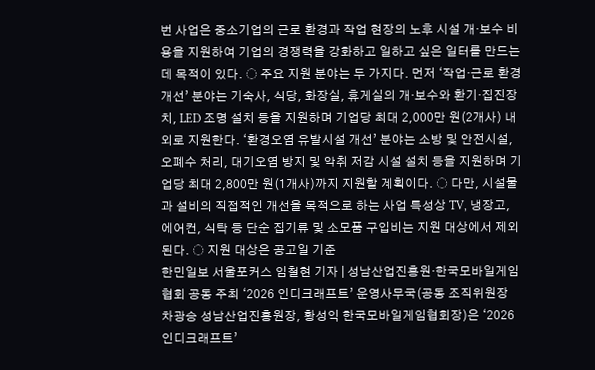번 사업은 중소기업의 근로 환경과 작업 현장의 노후 시설 개·보수 비용을 지원하여 기업의 경쟁력을 강화하고 일하고 싶은 일터를 만드는 데 목적이 있다. ◌ 주요 지원 분야는 두 가지다. 먼저 ‘작업·근로 환경 개선’ 분야는 기숙사, 식당, 화장실, 휴게실의 개·보수와 환기·집진장치, LED 조명 설치 등을 지원하며 기업당 최대 2,000만 원(2개사) 내외로 지원한다. ‘환경오염 유발시설 개선’ 분야는 소방 및 안전시설, 오폐수 처리, 대기오염 방지 및 악취 저감 시설 설치 등을 지원하며 기업당 최대 2,800만 원(1개사)까지 지원할 계획이다. ◌ 다만, 시설물과 설비의 직접적인 개선을 목적으로 하는 사업 특성상 TV, 냉장고, 에어컨, 식탁 등 단순 집기류 및 소모품 구입비는 지원 대상에서 제외된다. ◌ 지원 대상은 공고일 기준
한민일보 서울포커스 임철현 기자 | 성남산업진흥원·한국모바일게임협회 공동 주최 ‘2026 인디크래프트’ 운영사무국(공동 조직위원장 차광승 성남산업진흥원장, 황성익 한국모바일게임협회장)은 ‘2026 인디크래프트’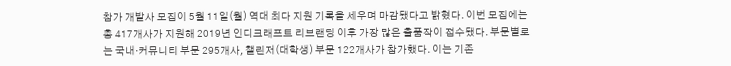참가 개발사 모집이 5월 11일(월) 역대 최다 지원 기록을 세우며 마감됐다고 밝혔다. 이번 모집에는 총 417개사가 지원해 2019년 인디크래프트 리브랜딩 이후 가장 많은 출품작이 접수됐다. 부문별로는 국내·커뮤니티 부문 295개사, 챌린저(대학생) 부문 122개사가 참가했다. 이는 기존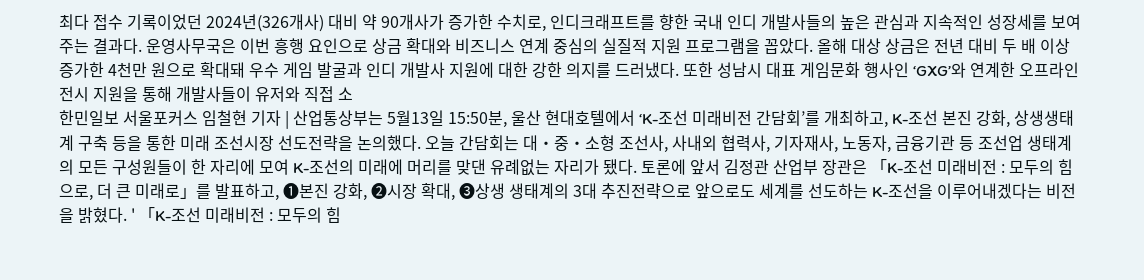최다 접수 기록이었던 2024년(326개사) 대비 약 90개사가 증가한 수치로, 인디크래프트를 향한 국내 인디 개발사들의 높은 관심과 지속적인 성장세를 보여주는 결과다. 운영사무국은 이번 흥행 요인으로 상금 확대와 비즈니스 연계 중심의 실질적 지원 프로그램을 꼽았다. 올해 대상 상금은 전년 대비 두 배 이상 증가한 4천만 원으로 확대돼 우수 게임 발굴과 인디 개발사 지원에 대한 강한 의지를 드러냈다. 또한 성남시 대표 게임문화 행사인 ‘GXG’와 연계한 오프라인 전시 지원을 통해 개발사들이 유저와 직접 소
한민일보 서울포커스 임철현 기자 | 산업통상부는 5월13일 15:50분, 울산 현대호텔에서 ‘K-조선 미래비전 간담회’를 개최하고, K-조선 본진 강화, 상생생태계 구축 등을 통한 미래 조선시장 선도전략을 논의했다. 오늘 간담회는 대‧중‧소형 조선사, 사내외 협력사, 기자재사, 노동자, 금융기관 등 조선업 생태계의 모든 구성원들이 한 자리에 모여 K-조선의 미래에 머리를 맞댄 유례없는 자리가 됐다. 토론에 앞서 김정관 산업부 장관은 「K-조선 미래비전 : 모두의 힘으로, 더 큰 미래로」를 발표하고, ❶본진 강화, ❷시장 확대, ❸상생 생태계의 3대 추진전략으로 앞으로도 세계를 선도하는 K-조선을 이루어내겠다는 비전을 밝혔다. ' 「K-조선 미래비전 : 모두의 힘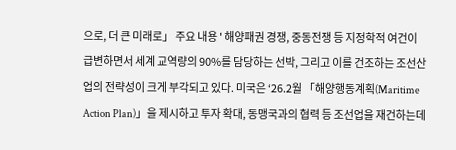으로, 더 큰 미래로」 주요 내용 ' 해양패권 경쟁, 중동전쟁 등 지정학적 여건이 급변하면서 세계 교역량의 90%를 담당하는 선박, 그리고 이를 건조하는 조선산업의 전략성이 크게 부각되고 있다. 미국은 ‘26.2월 「해양행동계획(Maritime Action Plan)」을 제시하고 투자 확대, 동맹국과의 협력 등 조선업을 재건하는데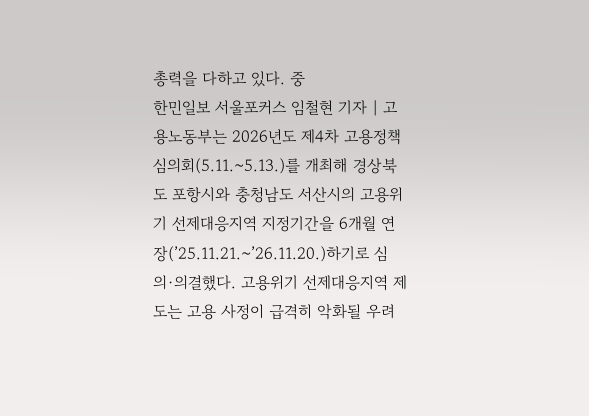총력을 다하고 있다. 중
한민일보 서울포커스 임철현 기자 | 고용노동부는 2026년도 제4차 고용정책심의회(5.11.~5.13.)를 개최해 경상북도 포항시와 충청남도 서산시의 고용위기 선제대응지역 지정기간을 6개월 연장(’25.11.21.~’26.11.20.)하기로 심의·의결했다. 고용위기 선제대응지역 제도는 고용 사정이 급격히 악화될 우려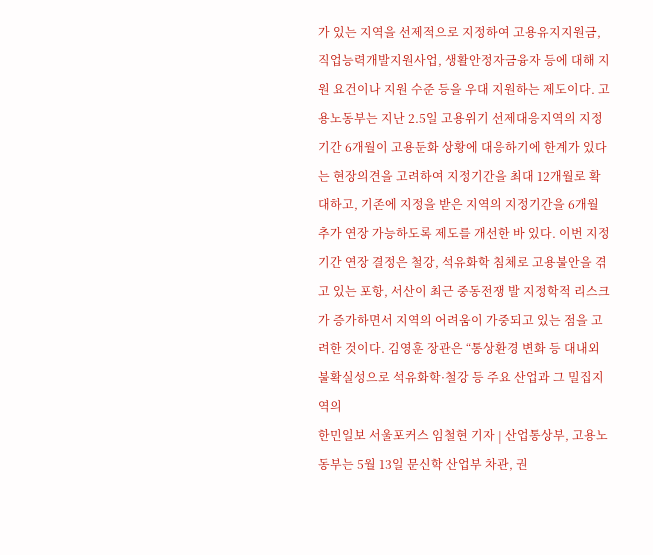가 있는 지역을 선제적으로 지정하여 고용유지지원금, 직업능력개발지원사업, 생활안정자금융자 등에 대해 지원 요건이나 지원 수준 등을 우대 지원하는 제도이다. 고용노동부는 지난 2.5일 고용위기 선제대응지역의 지정기간 6개월이 고용둔화 상황에 대응하기에 한계가 있다는 현장의견을 고려하여 지정기간을 최대 12개월로 확대하고, 기존에 지정을 받은 지역의 지정기간을 6개월 추가 연장 가능하도록 제도를 개선한 바 있다. 이번 지정기간 연장 결정은 철강, 석유화학 침체로 고용불안을 겪고 있는 포항, 서산이 최근 중동전쟁 발 지정학적 리스크가 증가하면서 지역의 어려움이 가중되고 있는 점을 고려한 것이다. 김영훈 장관은 “통상환경 변화 등 대내외 불확실성으로 석유화학·철강 등 주요 산업과 그 밀집지역의
한민일보 서울포커스 임철현 기자 | 산업통상부, 고용노동부는 5월 13일 문신학 산업부 차관, 권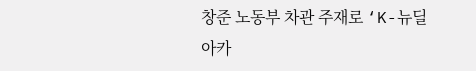창준 노동부 차관 주재로 ‘K-뉴딜 아카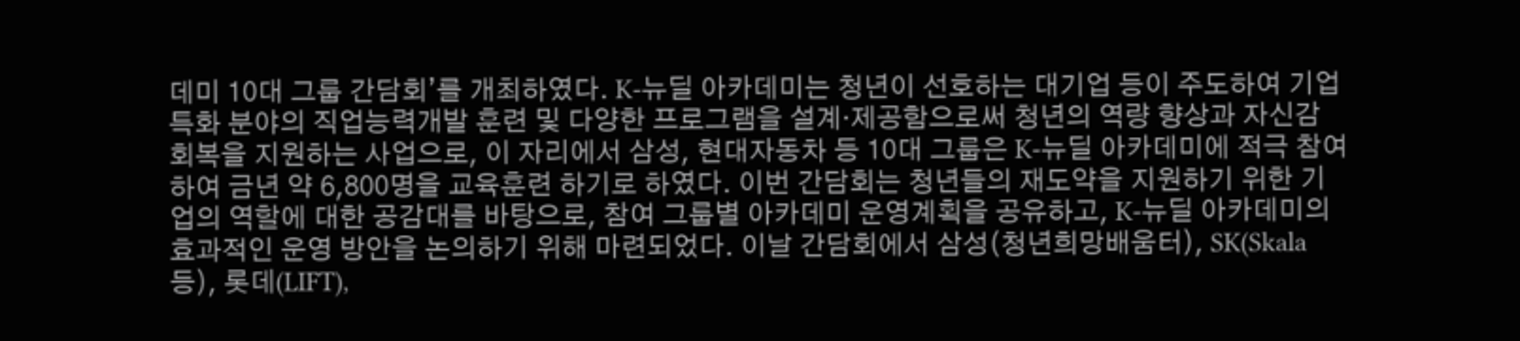데미 10대 그룹 간담회’를 개최하였다. K-뉴딜 아카데미는 청년이 선호하는 대기업 등이 주도하여 기업 특화 분야의 직업능력개발 훈련 및 다양한 프로그램을 설계‧제공함으로써 청년의 역량 향상과 자신감 회복을 지원하는 사업으로, 이 자리에서 삼성, 현대자동차 등 10대 그룹은 K-뉴딜 아카데미에 적극 참여하여 금년 약 6,800명을 교육훈련 하기로 하였다. 이번 간담회는 청년들의 재도약을 지원하기 위한 기업의 역할에 대한 공감대를 바탕으로, 참여 그룹별 아카데미 운영계획을 공유하고, K-뉴딜 아카데미의 효과적인 운영 방안을 논의하기 위해 마련되었다. 이날 간담회에서 삼성(청년희망배움터), SK(Skala 등), 롯데(LIFT),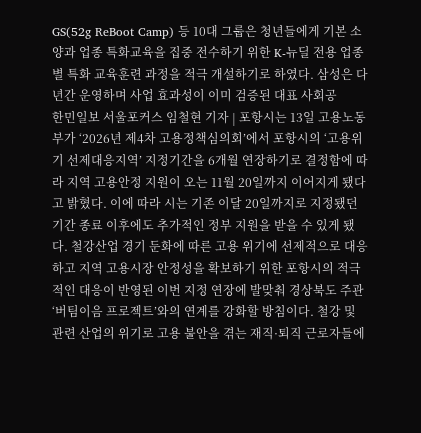GS(52g ReBoot Camp) 등 10대 그룹은 청년들에게 기본 소양과 업종 특화교육을 집중 전수하기 위한 K-뉴딜 전용 업종별 특화 교육훈련 과정을 적극 개설하기로 하였다. 삼성은 다년간 운영하며 사업 효과성이 이미 검증된 대표 사회공
한민일보 서울포커스 임철현 기자 | 포항시는 13일 고용노동부가 ‘2026년 제4차 고용정책심의회’에서 포항시의 ‘고용위기 선제대응지역’ 지정기간을 6개월 연장하기로 결정함에 따라 지역 고용안정 지원이 오는 11월 20일까지 이어지게 됐다고 밝혔다. 이에 따라 시는 기존 이달 20일까지로 지정됐던 기간 종료 이후에도 추가적인 정부 지원을 받을 수 있게 됐다. 철강산업 경기 둔화에 따른 고용 위기에 선제적으로 대응하고 지역 고용시장 안정성을 확보하기 위한 포항시의 적극적인 대응이 반영된 이번 지정 연장에 발맞춰 경상북도 주관 ‘버팀이음 프로젝트’와의 연계를 강화할 방침이다. 철강 및 관련 산업의 위기로 고용 불안을 겪는 재직·퇴직 근로자들에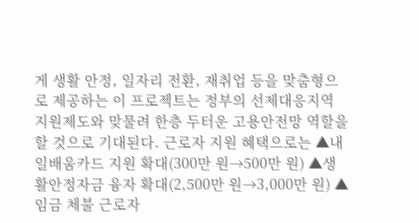게 생활 안정, 일자리 전환, 재취업 등을 맞춤형으로 제공하는 이 프로젝트는 정부의 선제대응지역 지원제도와 맞물려 한층 두터운 고용안전망 역할을 할 것으로 기대된다. 근로자 지원 혜택으로는 ▲내일배움카드 지원 확대(300만 원→500만 원) ▲생활안정자금 융자 확대(2,500만 원→3,000만 원) ▲임금 체불 근로자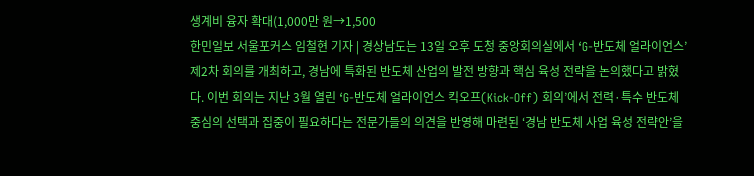생계비 융자 확대(1,000만 원→1,500
한민일보 서울포커스 임철현 기자 | 경상남도는 13일 오후 도청 중앙회의실에서 ‘G-반도체 얼라이언스’ 제2차 회의를 개최하고, 경남에 특화된 반도체 산업의 발전 방향과 핵심 육성 전략을 논의했다고 밝혔다. 이번 회의는 지난 3월 열린 ‘G-반도체 얼라이언스 킥오프(Kick-Off) 회의’에서 전력·특수 반도체 중심의 선택과 집중이 필요하다는 전문가들의 의견을 반영해 마련된 ‘경남 반도체 사업 육성 전략안’을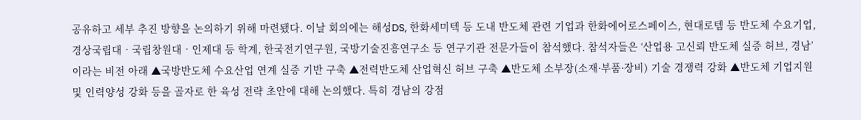공유하고 세부 추진 방향을 논의하기 위해 마련됐다. 이날 회의에는 해성DS, 한화세미텍 등 도내 반도체 관련 기업과 한화에어로스페이스, 현대로템 등 반도체 수요기업, 경상국립대‧국립창원대‧인제대 등 학계, 한국전기연구원, 국방기술진흥연구소 등 연구기관 전문가들이 참석했다. 참석자들은 ‘산업용 고신뢰 반도체 실증 허브, 경남’이라는 비전 아래 ▲국방반도체 수요산업 연계 실증 기반 구축 ▲전력반도체 산업혁신 허브 구축 ▲반도체 소부장(소재·부품·장비) 기술 경쟁력 강화 ▲반도체 기업지원 및 인력양성 강화 등을 골자로 한 육성 전략 초안에 대해 논의했다. 특히 경남의 강점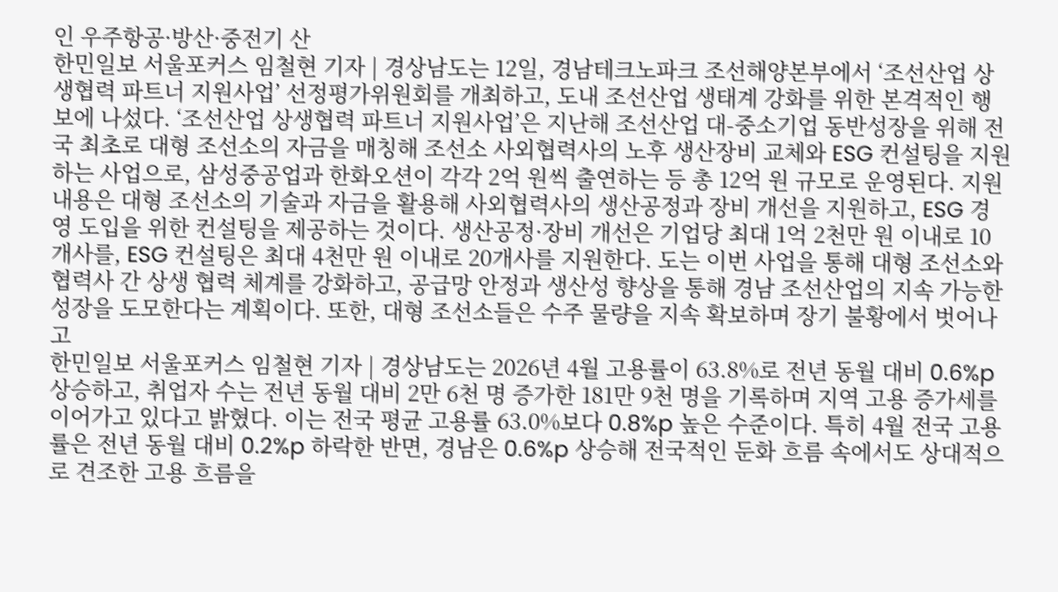인 우주항공·방산·중전기 산
한민일보 서울포커스 임철현 기자 | 경상남도는 12일, 경남테크노파크 조선해양본부에서 ‘조선산업 상생협력 파트너 지원사업’ 선정평가위원회를 개최하고, 도내 조선산업 생태계 강화를 위한 본격적인 행보에 나섰다. ‘조선산업 상생협력 파트너 지원사업’은 지난해 조선산업 대-중소기업 동반성장을 위해 전국 최초로 대형 조선소의 자금을 매칭해 조선소 사외협력사의 노후 생산장비 교체와 ESG 컨설팅을 지원하는 사업으로, 삼성중공업과 한화오션이 각각 2억 원씩 출연하는 등 총 12억 원 규모로 운영된다. 지원 내용은 대형 조선소의 기술과 자금을 활용해 사외협력사의 생산공정과 장비 개선을 지원하고, ESG 경영 도입을 위한 컨설팅을 제공하는 것이다. 생산공정·장비 개선은 기업당 최대 1억 2천만 원 이내로 10개사를, ESG 컨설팅은 최대 4천만 원 이내로 20개사를 지원한다. 도는 이번 사업을 통해 대형 조선소와 협력사 간 상생 협력 체계를 강화하고, 공급망 안정과 생산성 향상을 통해 경남 조선산업의 지속 가능한 성장을 도모한다는 계획이다. 또한, 대형 조선소들은 수주 물량을 지속 확보하며 장기 불황에서 벗어나고
한민일보 서울포커스 임철현 기자 | 경상남도는 2026년 4월 고용률이 63.8%로 전년 동월 대비 0.6%p 상승하고, 취업자 수는 전년 동월 대비 2만 6천 명 증가한 181만 9천 명을 기록하며 지역 고용 증가세를 이어가고 있다고 밝혔다. 이는 전국 평균 고용률 63.0%보다 0.8%p 높은 수준이다. 특히 4월 전국 고용률은 전년 동월 대비 0.2%p 하락한 반면, 경남은 0.6%p 상승해 전국적인 둔화 흐름 속에서도 상대적으로 견조한 고용 흐름을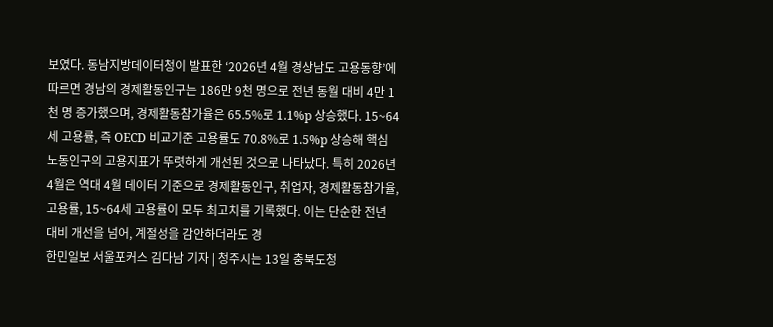보였다. 동남지방데이터청이 발표한 ‘2026년 4월 경상남도 고용동향’에 따르면 경남의 경제활동인구는 186만 9천 명으로 전년 동월 대비 4만 1천 명 증가했으며, 경제활동참가율은 65.5%로 1.1%p 상승했다. 15~64세 고용률, 즉 OECD 비교기준 고용률도 70.8%로 1.5%p 상승해 핵심 노동인구의 고용지표가 뚜렷하게 개선된 것으로 나타났다. 특히 2026년 4월은 역대 4월 데이터 기준으로 경제활동인구, 취업자, 경제활동참가율, 고용률, 15~64세 고용률이 모두 최고치를 기록했다. 이는 단순한 전년 대비 개선을 넘어, 계절성을 감안하더라도 경
한민일보 서울포커스 김다남 기자 | 청주시는 13일 충북도청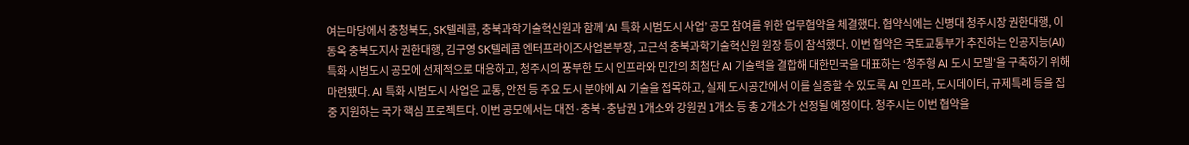여는마당에서 충청북도, SK텔레콤, 충북과학기술혁신원과 함께 ‘AI 특화 시범도시 사업’ 공모 참여를 위한 업무협약을 체결했다. 협약식에는 신병대 청주시장 권한대행, 이동옥 충북도지사 권한대행, 김구영 SK텔레콤 엔터프라이즈사업본부장, 고근석 충북과학기술혁신원 원장 등이 참석했다. 이번 협약은 국토교통부가 추진하는 인공지능(AI) 특화 시범도시 공모에 선제적으로 대응하고, 청주시의 풍부한 도시 인프라와 민간의 최첨단 AI 기술력을 결합해 대한민국을 대표하는 ‘청주형 AI 도시 모델’을 구축하기 위해 마련됐다. AI 특화 시범도시 사업은 교통, 안전 등 주요 도시 분야에 AI 기술을 접목하고, 실제 도시공간에서 이를 실증할 수 있도록 AI 인프라, 도시데이터, 규제특례 등을 집중 지원하는 국가 핵심 프로젝트다. 이번 공모에서는 대전·충북·충남권 1개소와 강원권 1개소 등 총 2개소가 선정될 예정이다. 청주시는 이번 협약을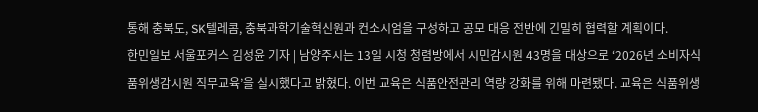통해 충북도, SK텔레콤, 충북과학기술혁신원과 컨소시엄을 구성하고 공모 대응 전반에 긴밀히 협력할 계획이다.
한민일보 서울포커스 김성윤 기자 | 남양주시는 13일 시청 청렴방에서 시민감시원 43명을 대상으로 ‘2026년 소비자식품위생감시원 직무교육’을 실시했다고 밝혔다. 이번 교육은 식품안전관리 역량 강화를 위해 마련됐다. 교육은 식품위생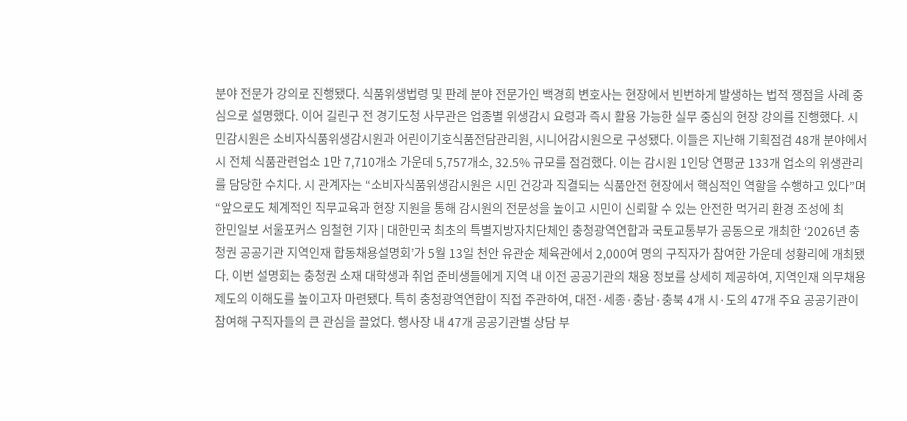분야 전문가 강의로 진행됐다. 식품위생법령 및 판례 분야 전문가인 백경희 변호사는 현장에서 빈번하게 발생하는 법적 쟁점을 사례 중심으로 설명했다. 이어 길린구 전 경기도청 사무관은 업종별 위생감시 요령과 즉시 활용 가능한 실무 중심의 현장 강의를 진행했다. 시민감시원은 소비자식품위생감시원과 어린이기호식품전담관리원, 시니어감시원으로 구성됐다. 이들은 지난해 기획점검 48개 분야에서 시 전체 식품관련업소 1만 7,710개소 가운데 5,757개소, 32.5% 규모를 점검했다. 이는 감시원 1인당 연평균 133개 업소의 위생관리를 담당한 수치다. 시 관계자는 “소비자식품위생감시원은 시민 건강과 직결되는 식품안전 현장에서 핵심적인 역할을 수행하고 있다”며 “앞으로도 체계적인 직무교육과 현장 지원을 통해 감시원의 전문성을 높이고 시민이 신뢰할 수 있는 안전한 먹거리 환경 조성에 최
한민일보 서울포커스 임철현 기자 | 대한민국 최초의 특별지방자치단체인 충청광역연합과 국토교통부가 공동으로 개최한 ‘2026년 충청권 공공기관 지역인재 합동채용설명회’가 5월 13일 천안 유관순 체육관에서 2,000여 명의 구직자가 참여한 가운데 성황리에 개최됐다. 이번 설명회는 충청권 소재 대학생과 취업 준비생들에게 지역 내 이전 공공기관의 채용 정보를 상세히 제공하여, 지역인재 의무채용 제도의 이해도를 높이고자 마련됐다. 특히 충청광역연합이 직접 주관하여, 대전·세종·충남·충북 4개 시·도의 47개 주요 공공기관이 참여해 구직자들의 큰 관심을 끌었다. 행사장 내 47개 공공기관별 상담 부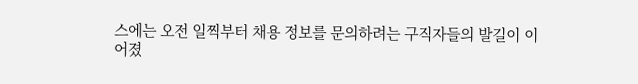스에는 오전 일찍부터 채용 정보를 문의하려는 구직자들의 발길이 이어졌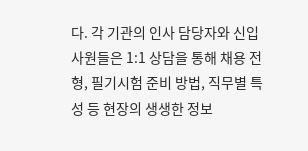다. 각 기관의 인사 담당자와 신입 사원들은 1:1 상담을 통해 채용 전형, 필기시험 준비 방법, 직무별 특성 등 현장의 생생한 정보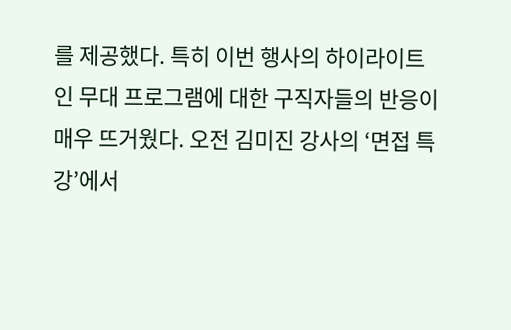를 제공했다. 특히 이번 행사의 하이라이트인 무대 프로그램에 대한 구직자들의 반응이 매우 뜨거웠다. 오전 김미진 강사의 ‘면접 특강’에서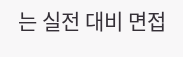는 실전 대비 면접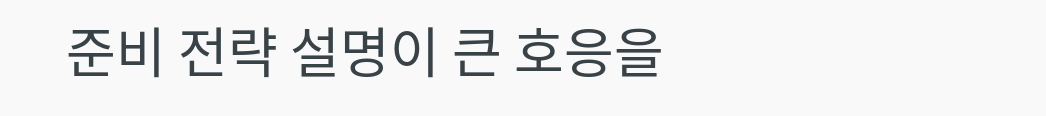준비 전략 설명이 큰 호응을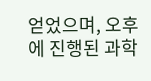얻었으며, 오후에 진행된 과학